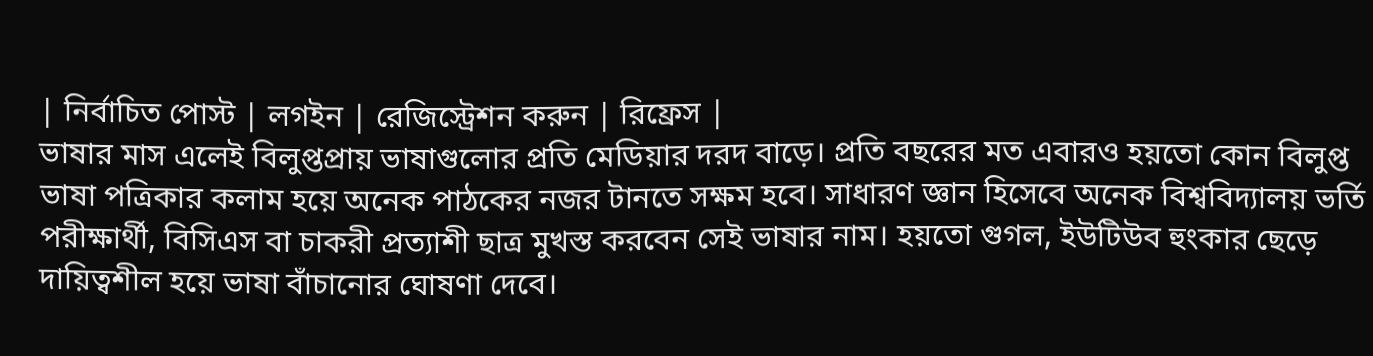| নির্বাচিত পোস্ট | লগইন | রেজিস্ট্রেশন করুন | রিফ্রেস |
ভাষার মাস এলেই বিলুপ্তপ্রায় ভাষাগুলোর প্রতি মেডিয়ার দরদ বাড়ে। প্রতি বছরের মত এবারও হয়তো কোন বিলুপ্ত ভাষা পত্রিকার কলাম হয়ে অনেক পাঠকের নজর টানতে সক্ষম হবে। সাধারণ জ্ঞান হিসেবে অনেক বিশ্ববিদ্যালয় ভর্তি পরীক্ষার্থী, বিসিএস বা চাকরী প্রত্যাশী ছাত্র মুখস্ত করবেন সেই ভাষার নাম। হয়তো গুগল, ইউটিউব হুংকার ছেড়ে দায়িত্বশীল হয়ে ভাষা বাঁচানোর ঘোষণা দেবে।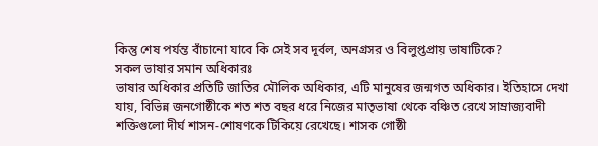কিন্তু শেষ পর্যন্ত বাঁচানো যাবে কি সেই সব দূর্বল, অনগ্রসর ও বিলুপ্তপ্রায় ভাষাটিকে?
সকল ভাষার সমান অধিকারঃ
ভাষার অধিকার প্রতিটি জাতির মৌলিক অধিকার, এটি মানুষের জন্মগত অধিকার। ইতিহাসে দেখা যায়, বিভিন্ন জনগোষ্ঠীকে শত শত বছর ধরে নিজের মাতৃভাষা থেকে বঞ্চিত রেখে সাম্রাজ্যবাদী শক্তিগুলো দীর্ঘ শাসন-শোষণকে টিকিয়ে রেখেছে। শাসক গোষ্ঠী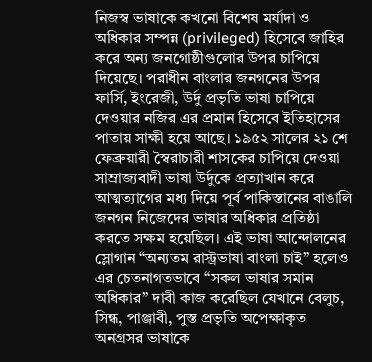নিজস্ব ভাষাকে কখনো বিশেষ মর্যাদা ও অধিকার সম্পন্ন (privileged) হিসেবে জাহির করে অন্য জনগোষ্ঠীগুলোর উপর চাপিয়ে দিয়েছে। পরাধীন বাংলার জনগনের উপর ফার্সি, ইংরেজী, উর্দু প্রভৃতি ভাষা চাপিয়ে দেওয়ার নজির এর প্রমান হিসেবে ইতিহাসের পাতায় সাক্ষী হয়ে আছে। ১৯৫২ সালের ২১ শে ফেব্রুয়ারী স্বৈরাচারী শাসকের চাপিয়ে দেওয়া সাম্রাজ্যবাদী ভাষা উর্দুকে প্রত্যাখান করে আত্মত্যাগের মধ্য দিয়ে পূর্ব পাকিস্তানের বাঙালি জনগন নিজেদের ভাষার অধিকার প্রতিষ্ঠা করতে সক্ষম হয়েছিল। এই ভাষা আন্দোলনের স্লোগান “অন্যতম রাস্ট্রভাষা বাংলা চাই” হলেও এর চেতনাগতভাবে “সকল ভাষার সমান অধিকার” দাবী কাজ করেছিল যেখানে বেলুচ, সিন্ধ, পাঞ্জাবী, পুস্ত প্রভৃতি অপেক্ষাকৃত অনগ্রসর ভাষাকে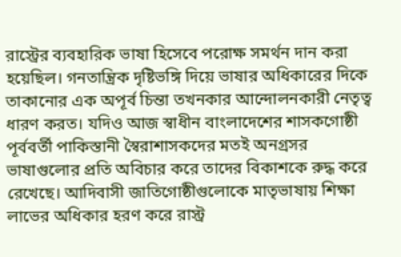রাস্ট্রের ব্যবহারিক ভাষা হিসেবে পরোক্ষ সমর্থন দান করা হয়েছিল। গনতান্ত্রিক দৃষ্টিভঙ্গি দিয়ে ভাষার অধিকারের দিকে তাকানোর এক অপূর্ব চিন্তা তখনকার আন্দোলনকারী নেতৃত্ব ধারণ করত। যদিও আজ স্বাধীন বাংলাদেশের শাসকগোষ্ঠী পূর্ববর্তী পাকিস্তানী স্বৈরাশাসকদের মতই অনগ্রসর ভাষাগুলোর প্রতি অবিচার করে তাদের বিকাশকে রুদ্ধ করে রেখেছে। আদিবাসী জাতিগোষ্ঠীগুলোকে মাতৃভাষায় শিক্ষা লাভের অধিকার হরণ করে রাস্ট্র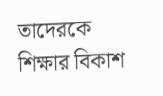তাদেরকে শিক্ষার বিকাশ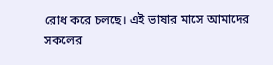রোধ করে চলছে। এই ভাষার মাসে আমাদের সকলের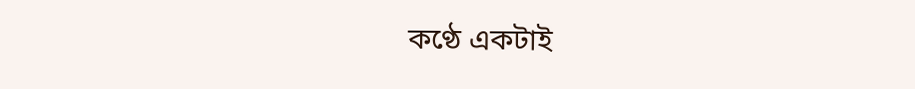কণ্ঠে একটাই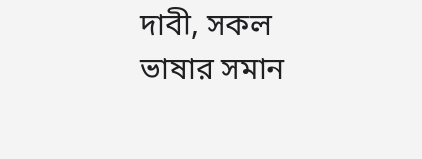দাবী, সকল ভাষার সমান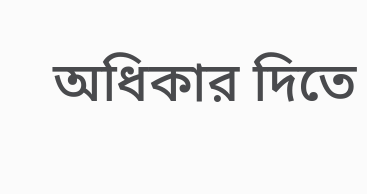অধিকার দিতে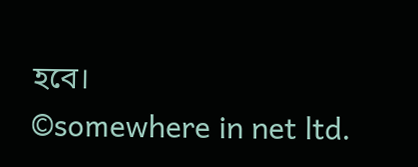হবে।
©somewhere in net ltd.